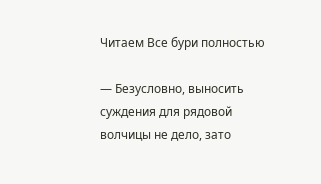Читаем Все бури полностью

— Безусловно, выносить суждения для рядовой волчицы не дело, зато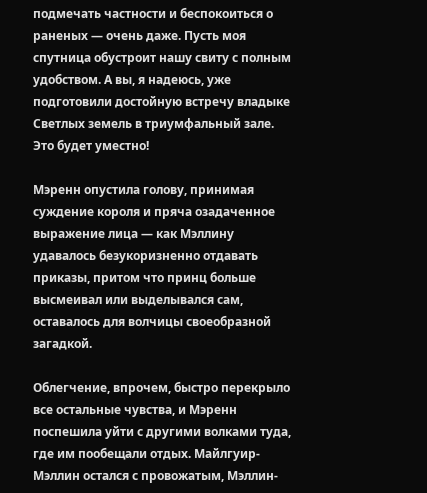подмечать частности и беспокоиться о раненых — очень даже. Пусть моя спутница обустроит нашу свиту с полным удобством. А вы, я надеюсь, уже подготовили достойную встречу владыке Светлых земель в триумфальный зале. Это будет уместно!

Мэренн опустила голову, принимая суждение короля и пряча озадаченное выражение лица — как Мэллину удавалось безукоризненно отдавать приказы, притом что принц больше высмеивал или выделывался сам, оставалось для волчицы своеобразной загадкой.

Облегчение, впрочем, быстро перекрыло все остальные чувства, и Мэренн поспешила уйти с другими волками туда, где им пообещали отдых. Майлгуир-Мэллин остался с провожатым, Мэллин-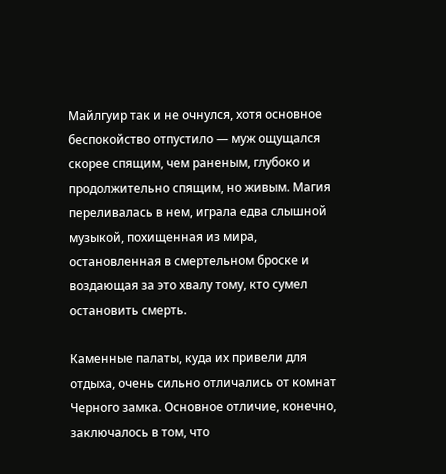Майлгуир так и не очнулся, хотя основное беспокойство отпустило — муж ощущался скорее спящим, чем раненым, глубоко и продолжительно спящим, но живым. Магия переливалась в нем, играла едва слышной музыкой, похищенная из мира, остановленная в смертельном броске и воздающая за это хвалу тому, кто сумел остановить смерть.

Каменные палаты, куда их привели для отдыха, очень сильно отличались от комнат Черного замка. Основное отличие, конечно, заключалось в том, что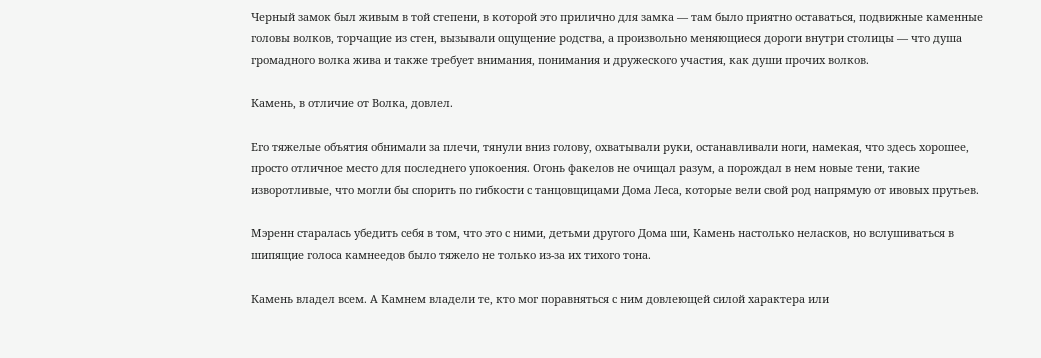Черный замок был живым в той степени, в которой это прилично для замка — там было приятно оставаться, подвижные каменные головы волков, торчащие из стен, вызывали ощущение родства, а произвольно меняющиеся дороги внутри столицы — что душа громадного волка жива и также требует внимания, понимания и дружеского участия, как души прочих волков.

Камень, в отличие от Волка, довлел.

Его тяжелые объятия обнимали за плечи, тянули вниз голову, охватывали руки, останавливали ноги, намекая, что здесь хорошее, просто отличное место для последнего упокоения. Огонь факелов не очищал разум, а порождал в нем новые тени, такие изворотливые, что могли бы спорить по гибкости с танцовщицами Дома Леса, которые вели свой род напрямую от ивовых прутьев.

Мэренн старалась убедить себя в том, что это с ними, детьми другого Дома ши, Камень настолько неласков, но вслушиваться в шипящие голоса камнеедов было тяжело не только из-за их тихого тона.

Камень владел всем. А Камнем владели те, кто мог поравняться с ним довлеющей силой характера или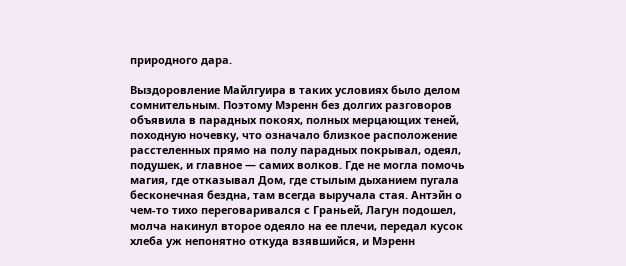природного дара.

Выздоровление Майлгуира в таких условиях было делом сомнительным. Поэтому Мэренн без долгих разговоров объявила в парадных покоях, полных мерцающих теней, походную ночевку, что означало близкое расположение расстеленных прямо на полу парадных покрывал, одеял, подушек, и главное — самих волков. Где не могла помочь магия, где отказывал Дом, где стылым дыханием пугала бесконечная бездна, там всегда выручала стая. Антэйн о чем-то тихо переговаривался с Граньей, Лагун подошел, молча накинул второе одеяло на ее плечи, передал кусок хлеба уж непонятно откуда взявшийся, и Мэренн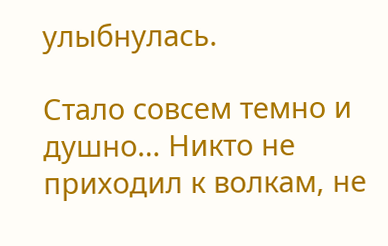улыбнулась.

Стало совсем темно и душно… Никто не приходил к волкам, не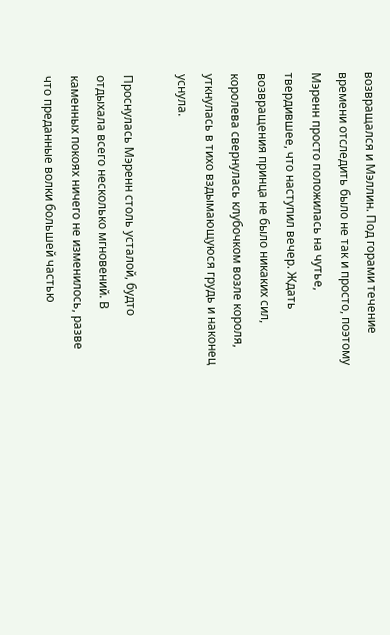возвращался и Мэллин. Под горами течение времени отследить было не так и просто, поэтому Мэренн просто положилась на чутье, твердившее, что наступил вечер. Ждать возвращения принца не было никаких сил, королева свернулась клубочком возле короля, уткнулась в тихо вздымающуюся грудь и наконец уснула.

Проснулась Мэренн столь усталой, будто отдыхала всего несколько мгновений. В каменных покоях ничего не изменилось, разве что преданные волки большей частью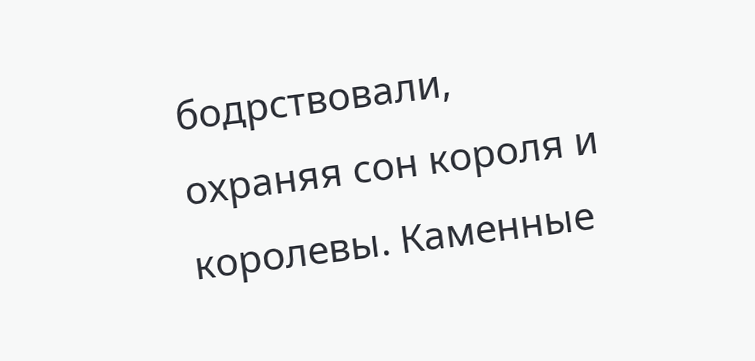бодрствовали, охраняя сон короля и королевы. Каменные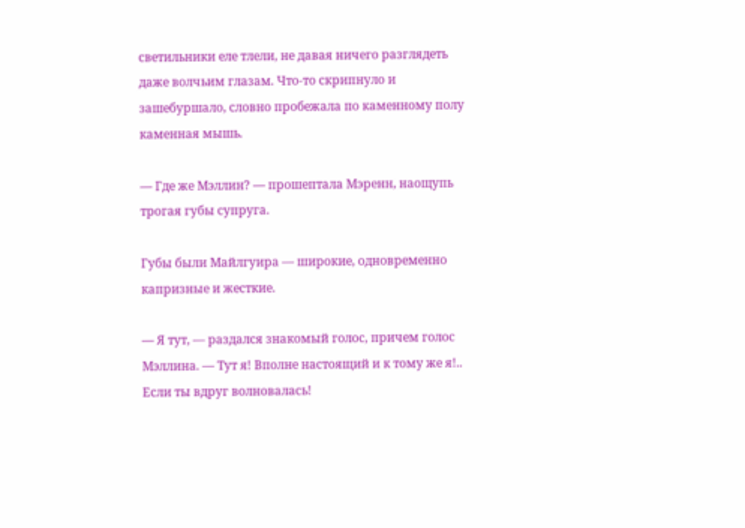светильники еле тлели, не давая ничего разглядеть даже волчьим глазам. Что-то скрипнуло и зашебуршало, словно пробежала по каменному полу каменная мышь.

— Где же Мэллин? — прошептала Мэренн, наощупь трогая губы супруга.

Губы были Майлгуира — широкие, одновременно капризные и жесткие.

— Я тут, — раздался знакомый голос, причем голос Мэллина. — Тут я! Вполне настоящий и к тому же я!.. Если ты вдруг волновалась!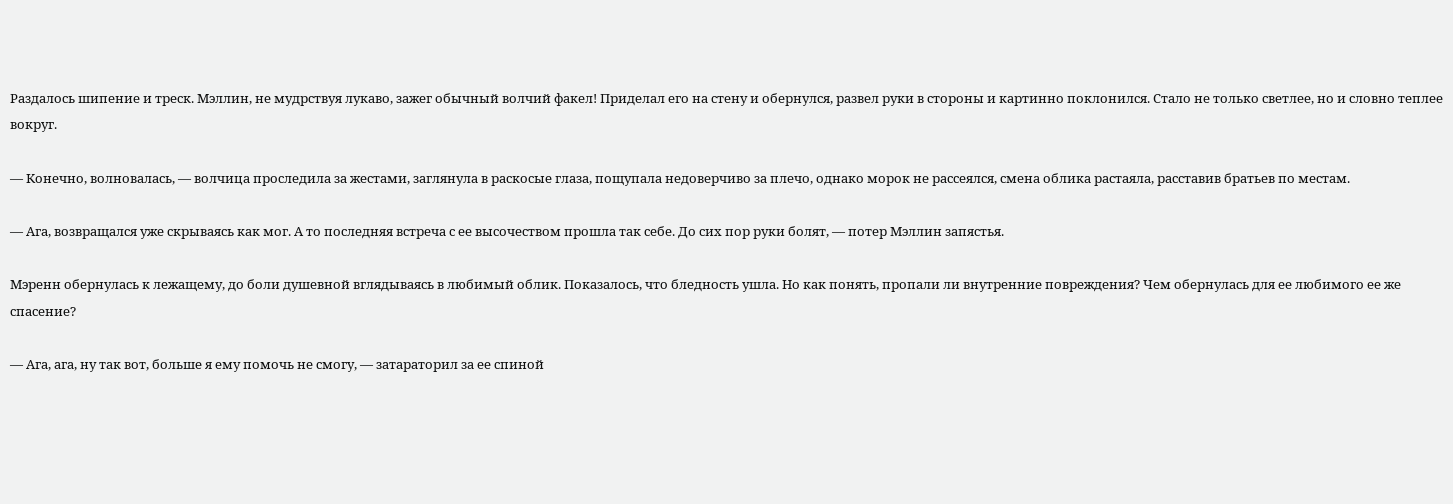Раздалось шипение и треск. Мэллин, не мудрствуя лукаво, зажег обычный волчий факел! Приделал его на стену и обернулся, развел руки в стороны и картинно поклонился. Стало не только светлее, но и словно теплее вокруг.

— Конечно, волновалась, — волчица проследила за жестами, заглянула в раскосые глаза, пощупала недоверчиво за плечо, однако морок не рассеялся, смена облика растаяла, расставив братьев по местам.

— Ага, возвращался уже скрываясь как мог. А то последняя встреча с ее высочеством прошла так себе. До сих пор руки болят, — потер Мэллин запястья.

Мэренн обернулась к лежащему, до боли душевной вглядываясь в любимый облик. Показалось, что бледность ушла. Но как понять, пропали ли внутренние повреждения? Чем обернулась для ее любимого ее же спасение?

— Ага, ага, ну так вот, больше я ему помочь не смогу, — затараторил за ее спиной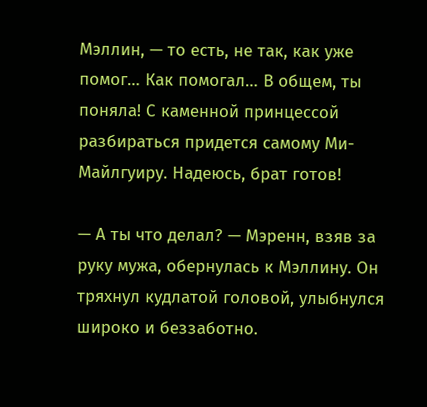Мэллин, — то есть, не так, как уже помог… Как помогал… В общем, ты поняла! С каменной принцессой разбираться придется самому Ми-Майлгуиру. Надеюсь, брат готов!

— А ты что делал? — Мэренн, взяв за руку мужа, обернулась к Мэллину. Он тряхнул кудлатой головой, улыбнулся широко и беззаботно.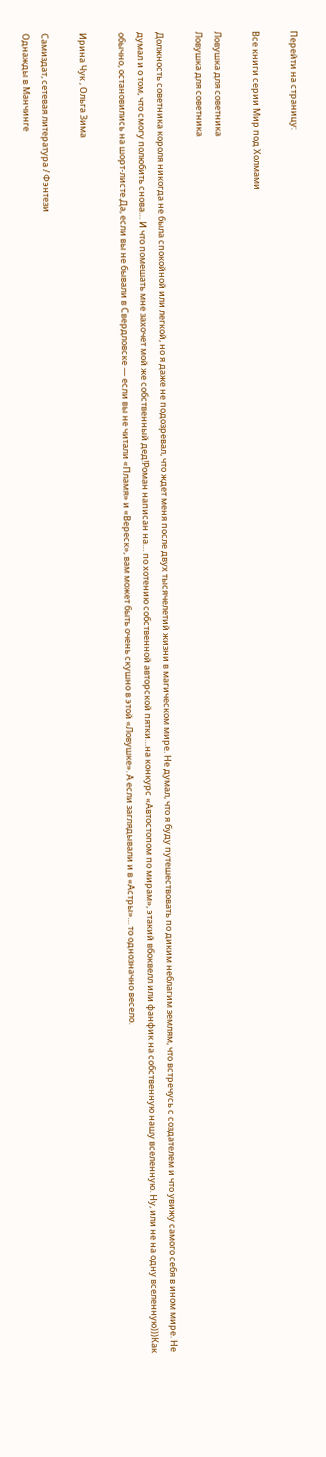Перейти на страницу:

Все книги серии Мир под Холмами

Ловушка для советника
Ловушка для советника

Должность советника короля никогда не была спокойной или легкой, но я даже не подозревал, что ждет меня после двух тысячелетий жизни в магическом мире. Не думал, что я буду путешествовать по диким неблагим землям, что встречусь с создателем и что увижу самого себя в ином мире. Не думал и о том, что смогу полюбить снова… И что помешать мне захочет мой же собственный дед!Роман написан на… по хотению собственной авторской пятки…на конкурс «Автостопом по мирам», этакий вбоквелл или фанфик на собственную нашу вселенную. Ну, или не на одну вселенную)))Как обычно, остановились на шорт-листе.Да, если вы не бывали в Свердловске — если вы не читали «Пламя» и «Вереск», вам может быть очень скушно в этой «Ловушке». А если заглядывали и в «Астры»… то однозначно весело.

Ирина Чук , Ольга Зима

Самиздат, сетевая литература / Фэнтези
Однажды в Манчинге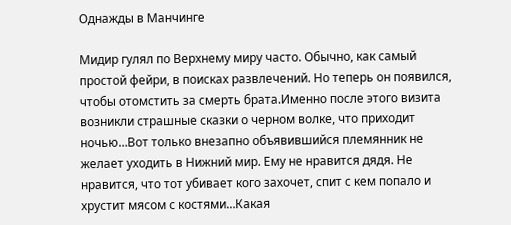Однажды в Манчинге

Мидир гулял по Верхнему миру часто. Обычно, как самый простой фейри, в поисках развлечений. Но теперь он появился, чтобы отомстить за смерть брата.Именно после этого визита возникли страшные сказки о черном волке, что приходит ночью…Вот только внезапно объявившийся племянник не желает уходить в Нижний мир. Ему не нравится дядя. Не нравится, что тот убивает кого захочет, спит с кем попало и хрустит мясом с костями…Какая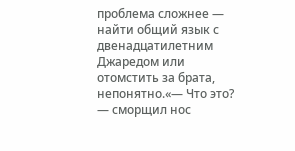проблема сложнее — найти общий язык с двенадцатилетним Джаредом или отомстить за брата, непонятно.«— Что это? — сморщил нос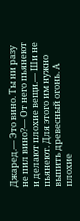Джаред.— Это вино. Ты ни разу не пил вино?— От него пьянеют и делают плохие вещи.— Ши не пьянеют. Для этого им нужно выпить древесный огонь. А плохие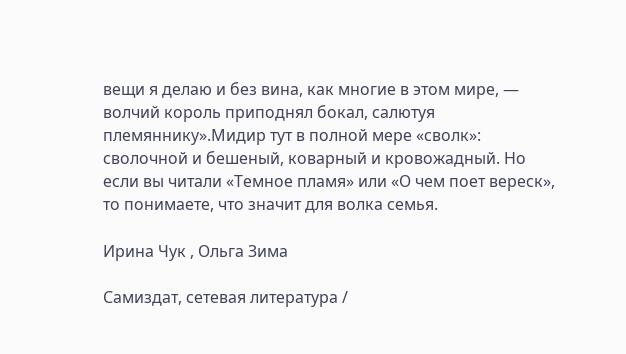вещи я делаю и без вина, как многие в этом мире, — волчий король приподнял бокал, салютуя племяннику».Мидир тут в полной мере «сволк»: сволочной и бешеный, коварный и кровожадный. Но если вы читали «Темное пламя» или «О чем поет вереск», то понимаете, что значит для волка семья.

Ирина Чук , Ольга Зима

Самиздат, сетевая литература /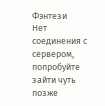Фэнтези
Нет соединения с сервером, попробуйте зайти чуть позже